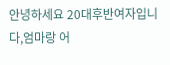안녕하세요 20대후반여자입니다,엄마랑 어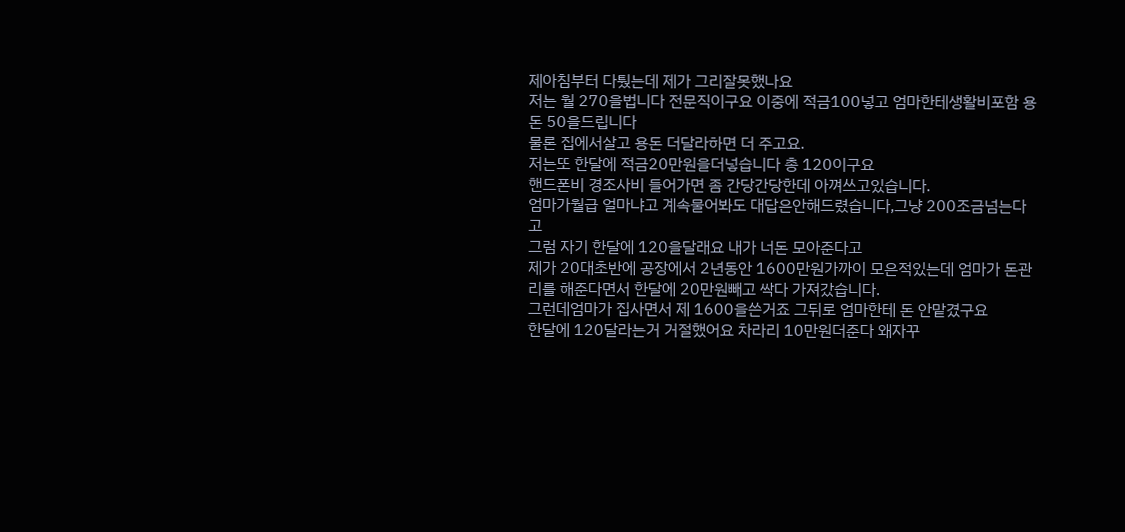제아침부터 다퉜는데 제가 그리잘못했나요
저는 월 270을법니다 전문직이구요 이중에 적금100넣고 엄마한테생활비포함 용돈 50을드립니다
물론 집에서살고 용돈 더달라하면 더 주고요.
저는또 한달에 적금20만원을더넣습니다 총 120이구요
핸드폰비 경조사비 들어가면 좀 간당간당한데 아껴쓰고있습니다.
엄마가월급 얼마냐고 계속물어봐도 대답은안해드렸습니다,그냥 200조금넘는다고
그럼 자기 한달에 120을달래요 내가 너돈 모아준다고
제가 20대초반에 공장에서 2년동안 1600만원가까이 모은적있는데 엄마가 돈관리를 해준다면서 한달에 20만원빼고 싹다 가져갔습니다.
그런데엄마가 집사면서 제 1600을쓴거죠 그뒤로 엄마한테 돈 안맡겼구요
한달에 120달라는거 거절했어요 차라리 10만원더준다 왜자꾸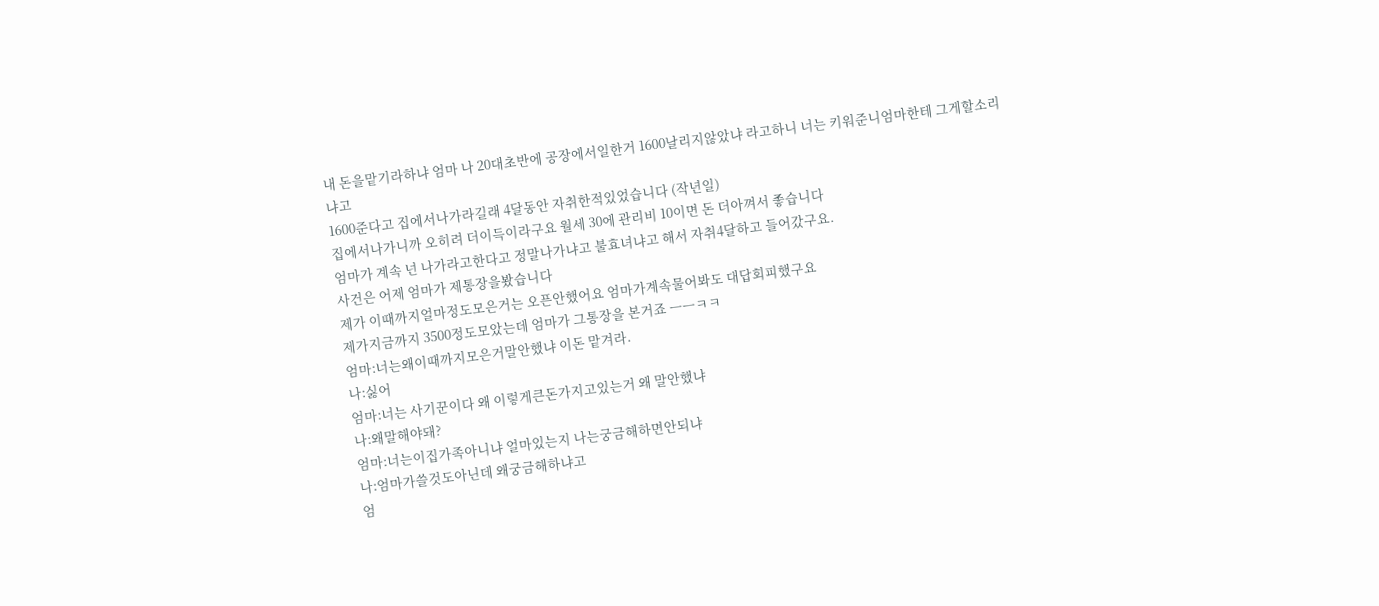내 돈을맡기라하냐 엄마 나 20대초반에 공장에서일한거 1600날리지않았냐 라고하니 너는 키워준니엄마한테 그게할소리냐고
1600준다고 집에서나가라길래 4달동안 자취한적있었습니다 (작년일)
집에서나가니까 오히려 더이득이라구요 월세 30에 관리비 10이면 돈 더아껴서 좋습니다
엄마가 계속 넌 나가라고한다고 정말나가냐고 불효녀냐고 해서 자취4달하고 들어갔구요.
사건은 어제 엄마가 제통장을봤습니다
제가 이때까지얼마정도모은거는 오픈안했어요 엄마가계속물어봐도 대답회피했구요
제가지금까지 3500정도모았는데 엄마가 그통장을 본거죠 ㅡㅡㅋㅋ
엄마:너는왜이때까지모은거말안했냐 이돈 맡겨라.
나:싫어
엄마:너는 사기꾼이다 왜 이렇게큰돈가지고있는거 왜 말안했냐
나:왜말해야돼?
엄마:너는이집가족아니냐 얼마있는지 나는궁금해하면안되냐
나:엄마가쓸것도아닌데 왜궁금해하냐고
엄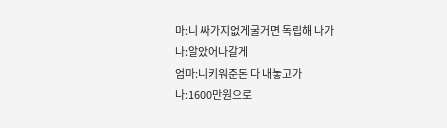마:니 싸가지없게굴거면 독립해 나가
나:알았어나갈게
엄마:니키워준돈 다 내놓고가
나:1600만원으로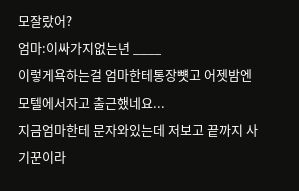모잘랐어?
엄마:이싸가지없는년 ____
이렇게욕하는걸 엄마한테통장뻇고 어젯밤엔 모텔에서자고 출근했네요...
지금엄마한테 문자와있는데 저보고 끝까지 사기꾼이라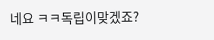네요 ㅋㅋ독립이맞겠죠?